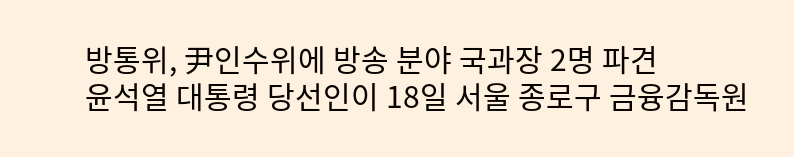방통위, 尹인수위에 방송 분야 국과장 2명 파견
윤석열 대통령 당선인이 18일 서울 종로구 금융감독원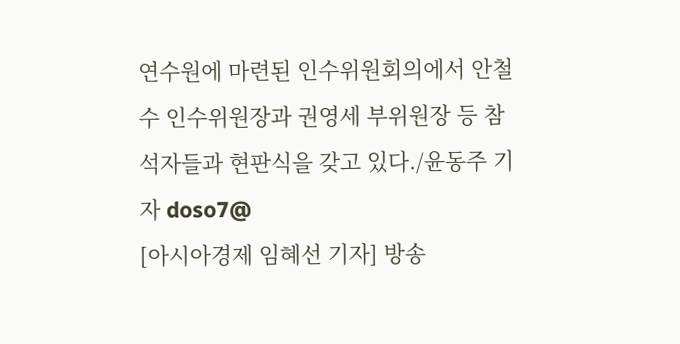연수원에 마련된 인수위원회의에서 안철수 인수위원장과 권영세 부위원장 등 참석자들과 현판식을 갖고 있다./윤동주 기자 doso7@
[아시아경제 임혜선 기자] 방송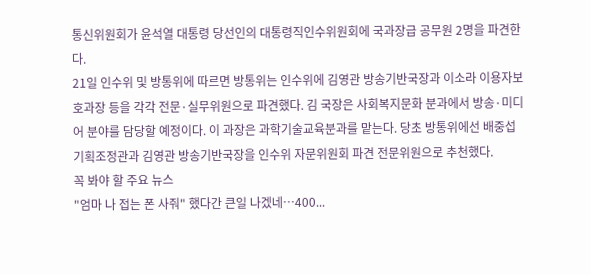통신위원회가 윤석열 대통령 당선인의 대통령직인수위원회에 국과장급 공무원 2명을 파견한다.
21일 인수위 및 방통위에 따르면 방통위는 인수위에 김영관 방송기반국장과 이소라 이용자보호과장 등을 각각 전문·실무위원으로 파견했다. 김 국장은 사회복지문화 분과에서 방송·미디어 분야를 담당할 예정이다. 이 과장은 과학기술교육분과를 맡는다. 당초 방통위에선 배중섭 기획조정관과 김영관 방송기반국장을 인수위 자문위원회 파견 전문위원으로 추천했다.
꼭 봐야 할 주요 뉴스
"엄마 나 접는 폰 사줘" 했다간 큰일 나겠네…400...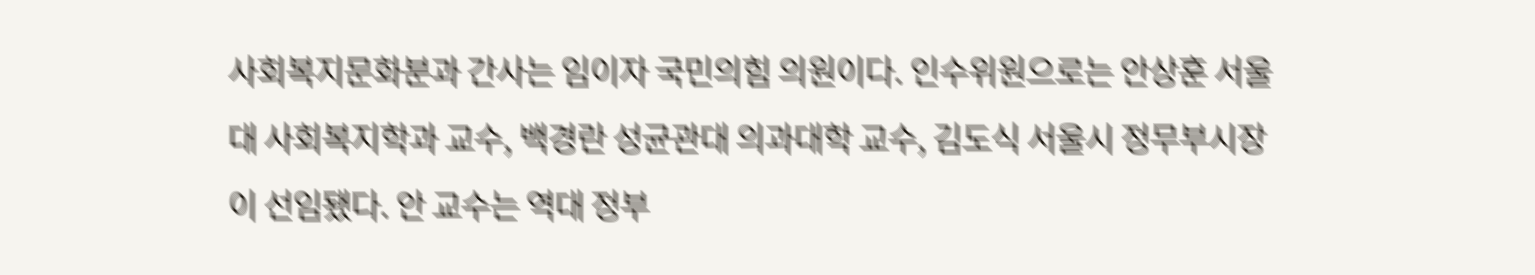사회복지문화분과 간사는 임이자 국민의힘 의원이다. 인수위원으로는 안상훈 서울대 사회복지학과 교수, 백경란 성균관대 의과대학 교수, 김도식 서울시 정무부시장이 선임됐다. 안 교수는 역대 정부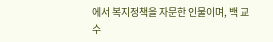에서 복지정책을 자문한 인물이며, 백 교수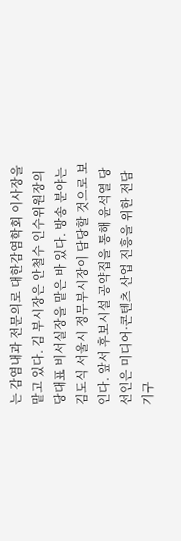는 감염내과 전문의로 대한감염학회 이사장을 맡고 있다. 김 부시장은 안철수 인수위원장의 당대표 비서실장을 맡은 바 있다. 방송 분야는 김도식 서울시 정무부시장이 담당할 것으로 보인다. 앞서 후보시설 공약집을 통해 윤석열 당선인은 미디어·콘텐츠 산업 진흥을 위한 전담기구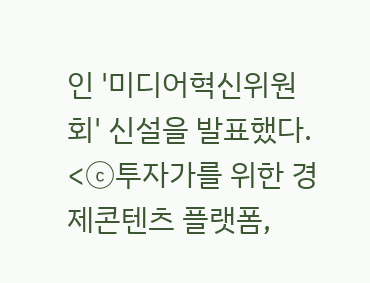인 '미디어혁신위원회' 신설을 발표했다.
<ⓒ투자가를 위한 경제콘텐츠 플랫폼,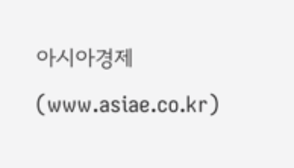아시아경제(www.asiae.co.kr)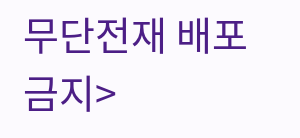무단전재 배포금지>